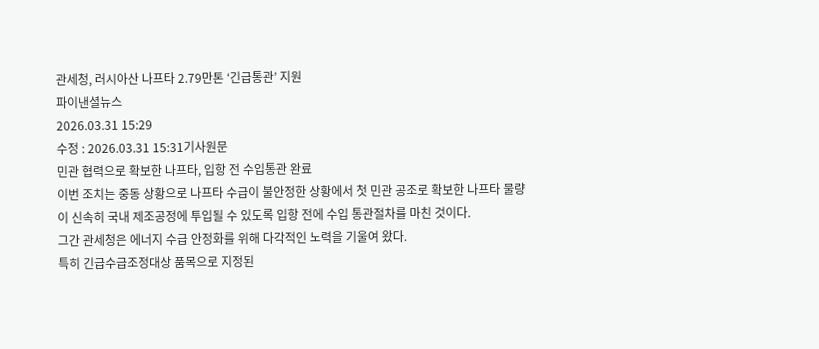관세청, 러시아산 나프타 2.79만톤 ‘긴급통관’ 지원
파이낸셜뉴스
2026.03.31 15:29
수정 : 2026.03.31 15:31기사원문
민관 협력으로 확보한 나프타, 입항 전 수입통관 완료
이번 조치는 중동 상황으로 나프타 수급이 불안정한 상황에서 첫 민관 공조로 확보한 나프타 물량이 신속히 국내 제조공정에 투입될 수 있도록 입항 전에 수입 통관절차를 마친 것이다.
그간 관세청은 에너지 수급 안정화를 위해 다각적인 노력을 기울여 왔다.
특히 긴급수급조정대상 품목으로 지정된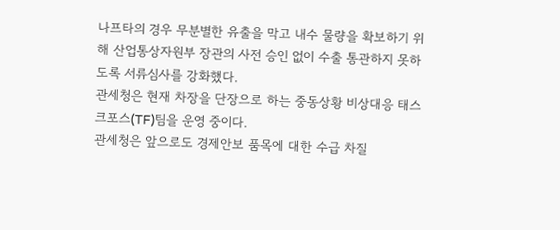나프타의 경우 무분별한 유출을 막고 내수 물량을 확보하기 위해 산업통상자원부 장관의 사전 승인 없이 수출 통관하지 못하도록 서류심사를 강화했다.
관세청은 현재 차장을 단장으로 하는 중동상황 비상대응 태스크포스(TF)팀을 운영 중이다.
관세청은 앞으로도 경제안보 품목에 대한 수급 차질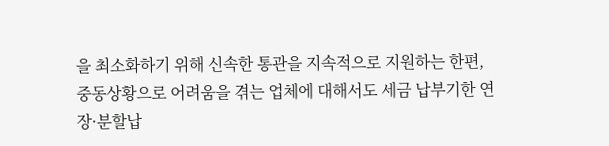을 최소화하기 위해 신속한 통관을 지속적으로 지원하는 한편, 중동상황으로 어려움을 겪는 업체에 대해서도 세금 납부기한 연장·분할납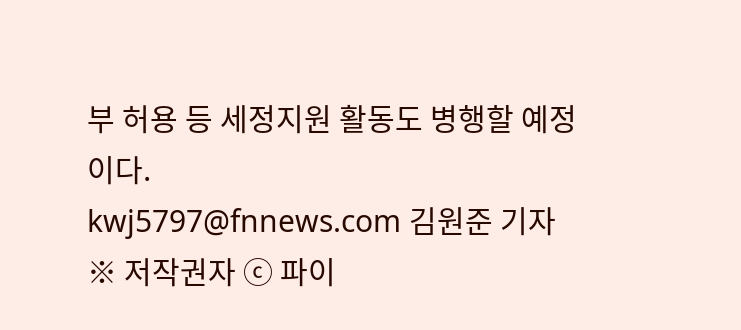부 허용 등 세정지원 활동도 병행할 예정이다.
kwj5797@fnnews.com 김원준 기자
※ 저작권자 ⓒ 파이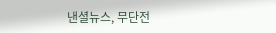낸셜뉴스, 무단전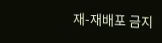재-재배포 금지